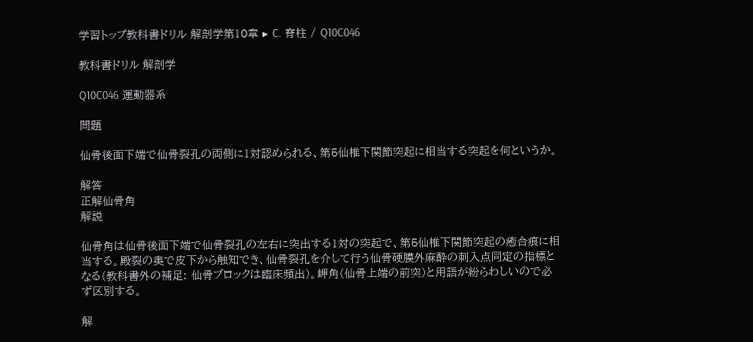学習トップ教科書ドリル 解剖学第10章 ▸ C. 脊柱 / Q10C046

教科書ドリル 解剖学

Q10C046 運動器系

問題

仙骨後面下端で仙骨裂孔の両側に1対認められる、第5仙椎下関節突起に相当する突起を何というか。

解答
正解仙骨角
解説

仙骨角は仙骨後面下端で仙骨裂孔の左右に突出する1対の突起で、第5仙椎下関節突起の癒合痕に相当する。殿裂の奥で皮下から触知でき、仙骨裂孔を介して行う仙骨硬膜外麻酔の刺入点同定の指標となる(教科書外の補足: 仙骨ブロックは臨床頻出)。岬角(仙骨上端の前突)と用語が紛らわしいので必ず区別する。

解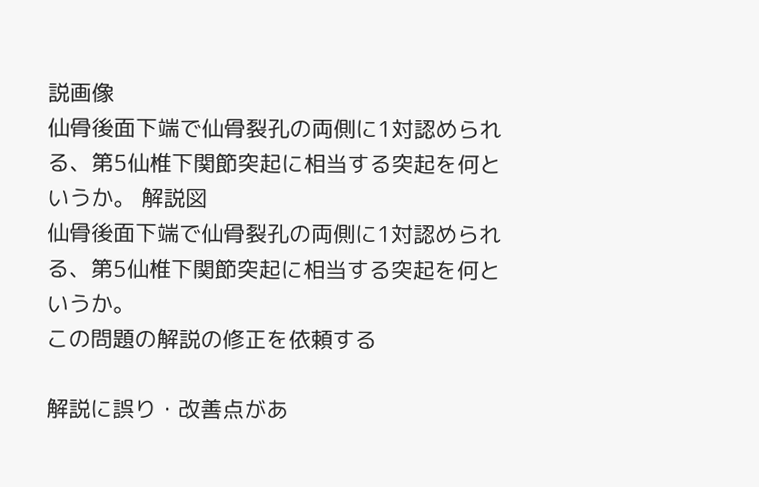説画像
仙骨後面下端で仙骨裂孔の両側に1対認められる、第5仙椎下関節突起に相当する突起を何というか。 解説図
仙骨後面下端で仙骨裂孔の両側に1対認められる、第5仙椎下関節突起に相当する突起を何というか。
この問題の解説の修正を依頼する

解説に誤り・改善点があ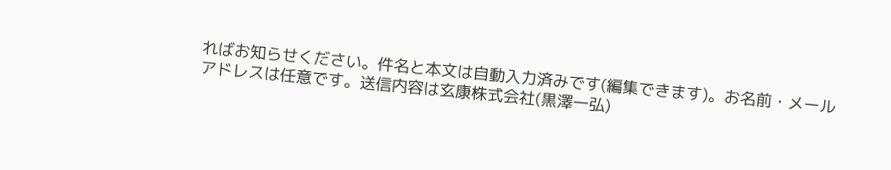ればお知らせください。件名と本文は自動入力済みです(編集できます)。お名前・メールアドレスは任意です。送信内容は玄康株式会社(黒澤一弘)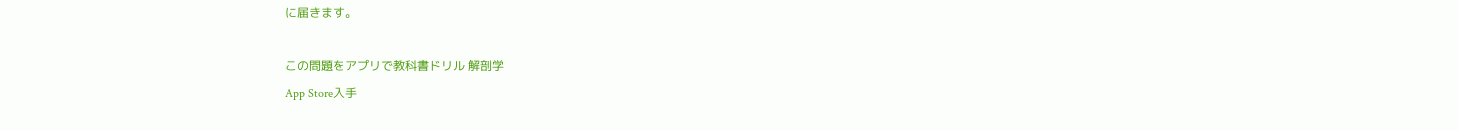に届きます。

この問題をアプリで教科書ドリル 解剖学
App Store入手